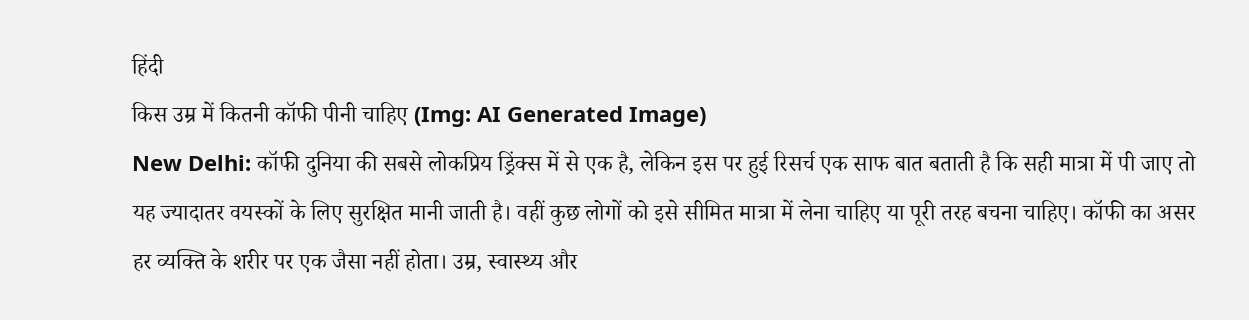हिंदी
किस उम्र में कितनी कॉफी पीनी चाहिए (Img: AI Generated Image)
New Delhi: कॉफी दुनिया की सबसे लोकप्रिय ड्रिंक्स में से एक है, लेकिन इस पर हुई रिसर्च एक साफ बात बताती है कि सही मात्रा में पी जाए तो यह ज्यादातर वयस्कों के लिए सुरक्षित मानी जाती है। वहीं कुछ लोगों को इसे सीमित मात्रा में लेना चाहिए या पूरी तरह बचना चाहिए। कॉफी का असर हर व्यक्ति के शरीर पर एक जैसा नहीं होता। उम्र, स्वास्थ्य और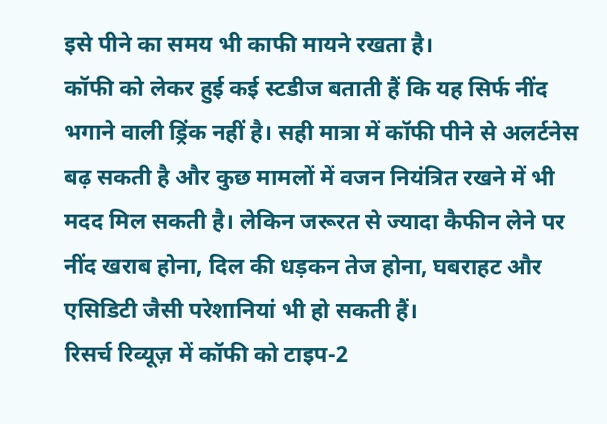इसे पीने का समय भी काफी मायने रखता है।
कॉफी को लेकर हुई कई स्टडीज बताती हैं कि यह सिर्फ नींद भगाने वाली ड्रिंक नहीं है। सही मात्रा में कॉफी पीने से अलर्टनेस बढ़ सकती है और कुछ मामलों में वजन नियंत्रित रखने में भी मदद मिल सकती है। लेकिन जरूरत से ज्यादा कैफीन लेने पर नींद खराब होना, दिल की धड़कन तेज होना, घबराहट और एसिडिटी जैसी परेशानियां भी हो सकती हैं।
रिसर्च रिव्यूज़ में कॉफी को टाइप-2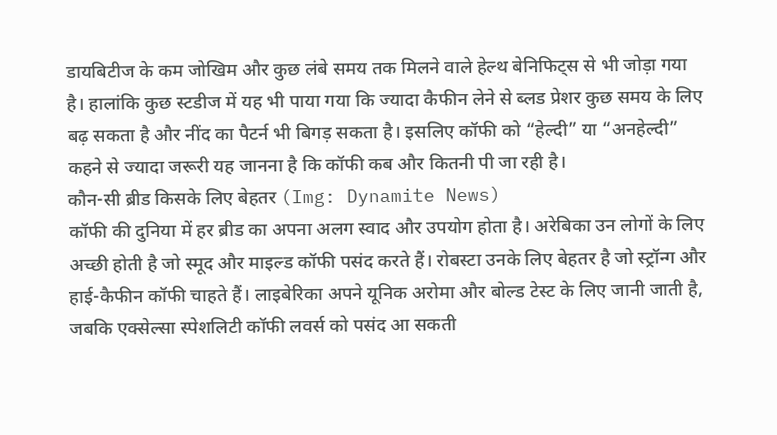डायबिटीज के कम जोखिम और कुछ लंबे समय तक मिलने वाले हेल्थ बेनिफिट्स से भी जोड़ा गया है। हालांकि कुछ स्टडीज में यह भी पाया गया कि ज्यादा कैफीन लेने से ब्लड प्रेशर कुछ समय के लिए बढ़ सकता है और नींद का पैटर्न भी बिगड़ सकता है। इसलिए कॉफी को “हेल्दी” या “अनहेल्दी” कहने से ज्यादा जरूरी यह जानना है कि कॉफी कब और कितनी पी जा रही है।
कौन-सी ब्रीड किसके लिए बेहतर (Img: Dynamite News)
कॉफी की दुनिया में हर ब्रीड का अपना अलग स्वाद और उपयोग होता है। अरेबिका उन लोगों के लिए अच्छी होती है जो स्मूद और माइल्ड कॉफी पसंद करते हैं। रोबस्टा उनके लिए बेहतर है जो स्ट्रॉन्ग और हाई-कैफीन कॉफी चाहते हैं। लाइबेरिका अपने यूनिक अरोमा और बोल्ड टेस्ट के लिए जानी जाती है, जबकि एक्सेल्सा स्पेशलिटी कॉफी लवर्स को पसंद आ सकती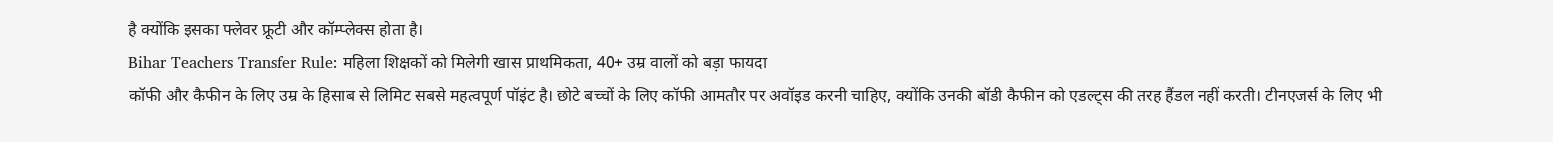है क्योंकि इसका फ्लेवर फ्रूटी और कॉम्प्लेक्स होता है।
Bihar Teachers Transfer Rule: महिला शिक्षकों को मिलेगी खास प्राथमिकता, 40+ उम्र वालों को बड़ा फायदा
कॉफी और कैफीन के लिए उम्र के हिसाब से लिमिट सबसे महत्वपूर्ण पॉइंट है। छोटे बच्चों के लिए कॉफी आमतौर पर अवॉइड करनी चाहिए, क्योंकि उनकी बॉडी कैफीन को एडल्ट्स की तरह हैंडल नहीं करती। टीनएजर्स के लिए भी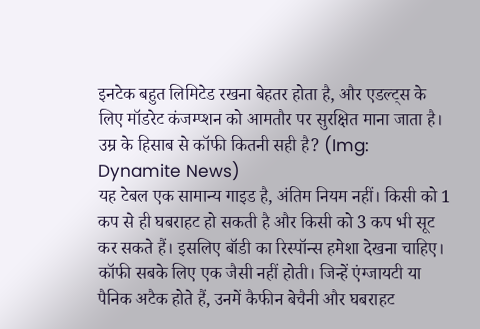इनटेक बहुत लिमिटेड रखना बेहतर होता है, और एडल्ट्स के लिए मॉडरेट कंजम्प्शन को आमतौर पर सुरक्षित माना जाता है।
उम्र के हिसाब से कॉफी कितनी सही है? (Img: Dynamite News)
यह टेबल एक सामान्य गाइड है, अंतिम नियम नहीं। किसी को 1 कप से ही घबराहट हो सकती है और किसी को 3 कप भी सूट कर सकते हैं। इसलिए बॉडी का रिस्पॉन्स हमेशा देखना चाहिए।
कॉफी सबके लिए एक जैसी नहीं होती। जिन्हें एंग्जायटी या पैनिक अटैक होते हैं, उनमें कैफीन बेचैनी और घबराहट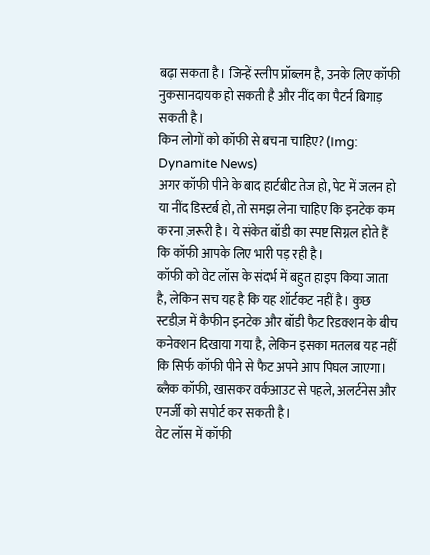बढ़ा सकता है। जिन्हें स्लीप प्रॉब्लम है, उनके लिए कॉफी नुकसानदायक हो सकती है और नींद का पैटर्न बिगाड़ सकती है।
किन लोगों को कॉफी से बचना चाहिए? (Img: Dynamite News)
अगर कॉफी पीने के बाद हार्टबीट तेज हो, पेट में जलन हो या नींद डिस्टर्ब हो, तो समझ लेना चाहिए कि इनटेक कम करना ज़रूरी है। ये संकेत बॉडी का स्पष्ट सिग्नल होते हैं कि कॉफी आपके लिए भारी पड़ रही है।
कॉफी को वेट लॉस के संदर्भ में बहुत हाइप किया जाता है, लेकिन सच यह है कि यह शॉर्टकट नहीं है। कुछ स्टडीज़ में कैफीन इनटेक और बॉडी फैट रिडक्शन के बीच कनेक्शन दिखाया गया है, लेकिन इसका मतलब यह नहीं कि सिर्फ कॉफी पीने से फैट अपने आप पिघल जाएगा। ब्लैक कॉफी, खासकर वर्कआउट से पहले, अलर्टनेस और एनर्जी को सपोर्ट कर सकती है।
वेट लॉस में कॉफी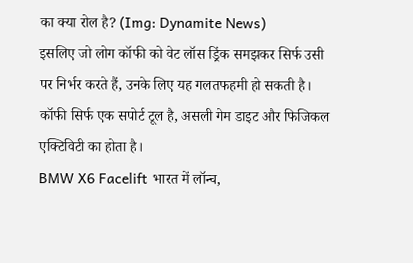का क्या रोल है? (Img: Dynamite News)
इसलिए जो लोग कॉफी को वेट लॉस ड्रिंक समझकर सिर्फ उसी पर निर्भर करते हैं, उनके लिए यह गलतफहमी हो सकती है। कॉफी सिर्फ एक सपोर्ट टूल है, असली गेम डाइट और फिजिकल एक्टिविटी का होता है।
BMW X6 Facelift भारत में लॉन्च,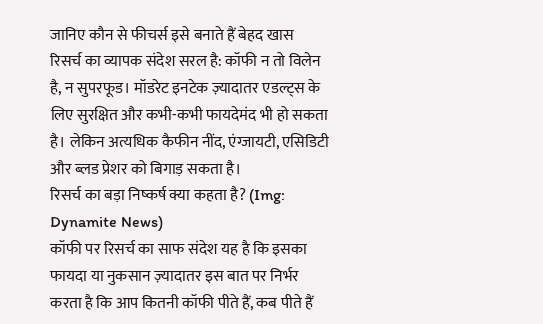जानिए कौन से फीचर्स इसे बनाते हैं बेहद खास
रिसर्च का व्यापक संदेश सरल है: कॉफी न तो विलेन है, न सुपरफूड। मॉडरेट इनटेक ज़्यादातर एडल्ट्स के लिए सुरक्षित और कभी-कभी फायदेमंद भी हो सकता है। लेकिन अत्यधिक कैफीन नींद, एंग्जायटी, एसिडिटी और ब्लड प्रेशर को बिगाड़ सकता है।
रिसर्च का बड़ा निष्कर्ष क्या कहता है? (Img: Dynamite News)
कॉफी पर रिसर्च का साफ संदेश यह है कि इसका फायदा या नुकसान ज़्यादातर इस बात पर निर्भर करता है कि आप कितनी कॉफी पीते हैं, कब पीते हैं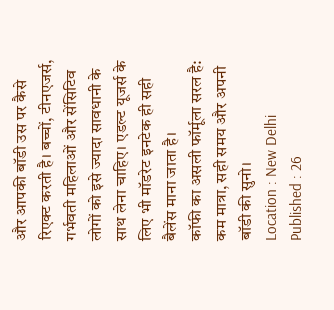और आपकी बॉडी उस पर कैसे रिएक्ट करती है। बच्चों, टीनएजर्स, गर्भवती महिलाओं और सेंसिटिव लोगों को इसे ज्यादा सावधानी के साथ लेना चाहिए। एडल्ट यूजर्स के लिए भी मॉडरेट इनटेक ही सही बैलेंस माना जाता है।
कॉफी का असली फॉर्मूला सरल है: कम मात्रा, सही समय और अपनी बॉडी की सुनो।
Location : New Delhi
Published : 26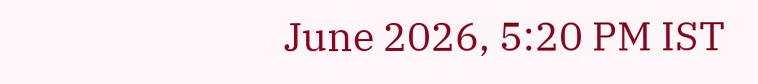June 2026, 5:20 PM IST